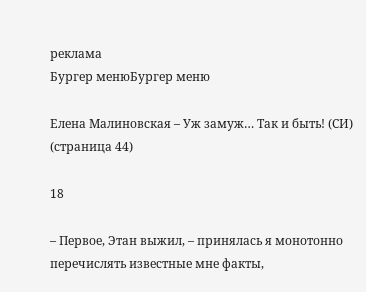реклама
Бургер менюБургер меню

Елена Малиновская – Уж замуж… Так и быть! (СИ) (страница 44)

18

– Первое, Этан выжил, – принялась я монотонно перечислять известные мне факты,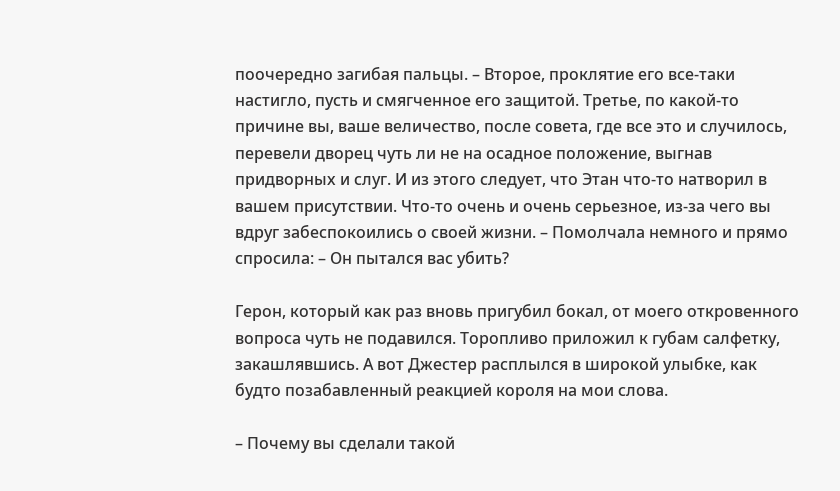поочередно загибая пальцы. – Второе, проклятие его все-таки настигло, пусть и смягченное его защитой. Третье, по какой-то причине вы, ваше величество, после совета, где все это и случилось, перевели дворец чуть ли не на осадное положение, выгнав придворных и слуг. И из этого следует, что Этан что-то натворил в вашем присутствии. Что-то очень и очень серьезное, из-за чего вы вдруг забеспокоились о своей жизни. – Помолчала немного и прямо спросила: – Он пытался вас убить?

Герон, который как раз вновь пригубил бокал, от моего откровенного вопроса чуть не подавился. Торопливо приложил к губам салфетку, закашлявшись. А вот Джестер расплылся в широкой улыбке, как будто позабавленный реакцией короля на мои слова.

– Почему вы сделали такой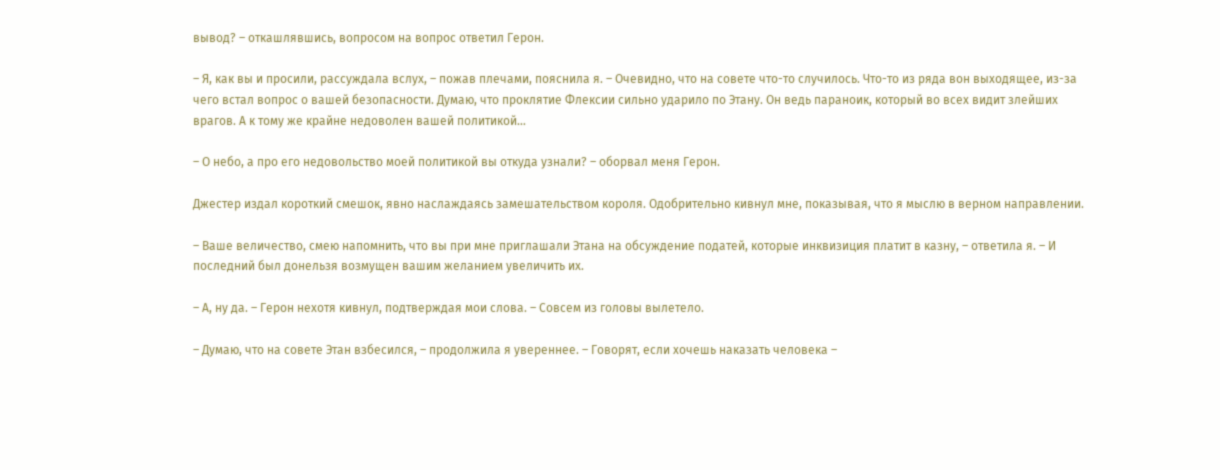вывод? – откашлявшись, вопросом на вопрос ответил Герон.

– Я, как вы и просили, рассуждала вслух, – пожав плечами, пояснила я. – Очевидно, что на совете что-то случилось. Что-то из ряда вон выходящее, из-за чего встал вопрос о вашей безопасности. Думаю, что проклятие Флексии сильно ударило по Этану. Он ведь параноик, который во всех видит злейших врагов. А к тому же крайне недоволен вашей политикой…

– О небо, а про его недовольство моей политикой вы откуда узнали? – оборвал меня Герон.

Джестер издал короткий смешок, явно наслаждаясь замешательством короля. Одобрительно кивнул мне, показывая, что я мыслю в верном направлении.

– Ваше величество, смею напомнить, что вы при мне приглашали Этана на обсуждение податей, которые инквизиция платит в казну, – ответила я. – И последний был донельзя возмущен вашим желанием увеличить их.

– А, ну да. – Герон нехотя кивнул, подтверждая мои слова. – Совсем из головы вылетело.

– Думаю, что на совете Этан взбесился, – продолжила я увереннее. – Говорят, если хочешь наказать человека –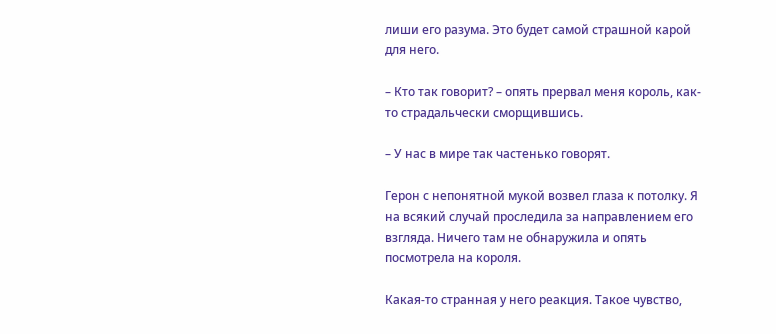лиши его разума. Это будет самой страшной карой для него.

– Кто так говорит? – опять прервал меня король, как-то страдальчески сморщившись.

– У нас в мире так частенько говорят.

Герон с непонятной мукой возвел глаза к потолку. Я на всякий случай проследила за направлением его взгляда. Ничего там не обнаружила и опять посмотрела на короля.

Какая-то странная у него реакция. Такое чувство,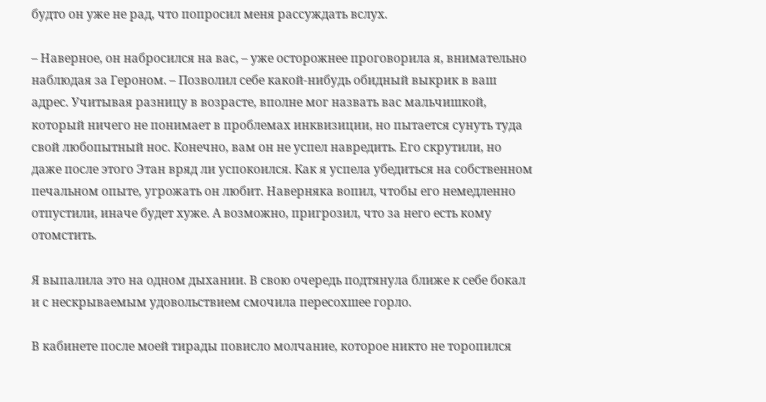будто он уже не рад, что попросил меня рассуждать вслух.

– Наверное, он набросился на вас, – уже осторожнее проговорила я, внимательно наблюдая за Героном. – Позволил себе какой-нибудь обидный выкрик в ваш адрес. Учитывая разницу в возрасте, вполне мог назвать вас мальчишкой, который ничего не понимает в проблемах инквизиции, но пытается сунуть туда свой любопытный нос. Конечно, вам он не успел навредить. Его скрутили, но даже после этого Этан вряд ли успокоился. Как я успела убедиться на собственном печальном опыте, угрожать он любит. Наверняка вопил, чтобы его немедленно отпустили, иначе будет хуже. А возможно, пригрозил, что за него есть кому отомстить.

Я выпалила это на одном дыхании. В свою очередь подтянула ближе к себе бокал и с нескрываемым удовольствием смочила пересохшее горло.

В кабинете после моей тирады повисло молчание, которое никто не торопился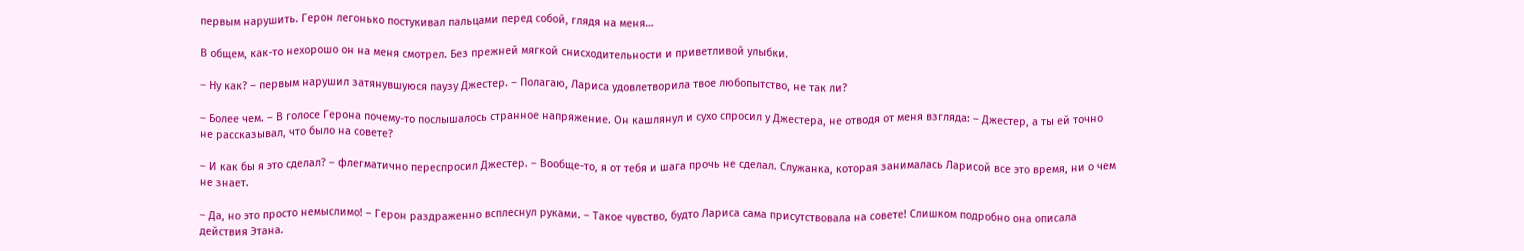первым нарушить. Герон легонько постукивал пальцами перед собой, глядя на меня…

В общем, как-то нехорошо он на меня смотрел. Без прежней мягкой снисходительности и приветливой улыбки.

– Ну как? – первым нарушил затянувшуюся паузу Джестер. – Полагаю, Лариса удовлетворила твое любопытство, не так ли?

– Более чем. – В голосе Герона почему-то послышалось странное напряжение. Он кашлянул и сухо спросил у Джестера, не отводя от меня взгляда: – Джестер, а ты ей точно не рассказывал, что было на совете?

– И как бы я это сделал? – флегматично переспросил Джестер. – Вообще-то, я от тебя и шага прочь не сделал. Служанка, которая занималась Ларисой все это время, ни о чем не знает.

– Да, но это просто немыслимо! – Герон раздраженно всплеснул руками. – Такое чувство, будто Лариса сама присутствовала на совете! Слишком подробно она описала действия Этана.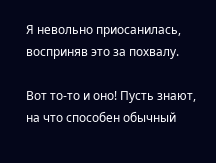Я невольно приосанилась, восприняв это за похвалу.

Вот то-то и оно! Пусть знают, на что способен обычный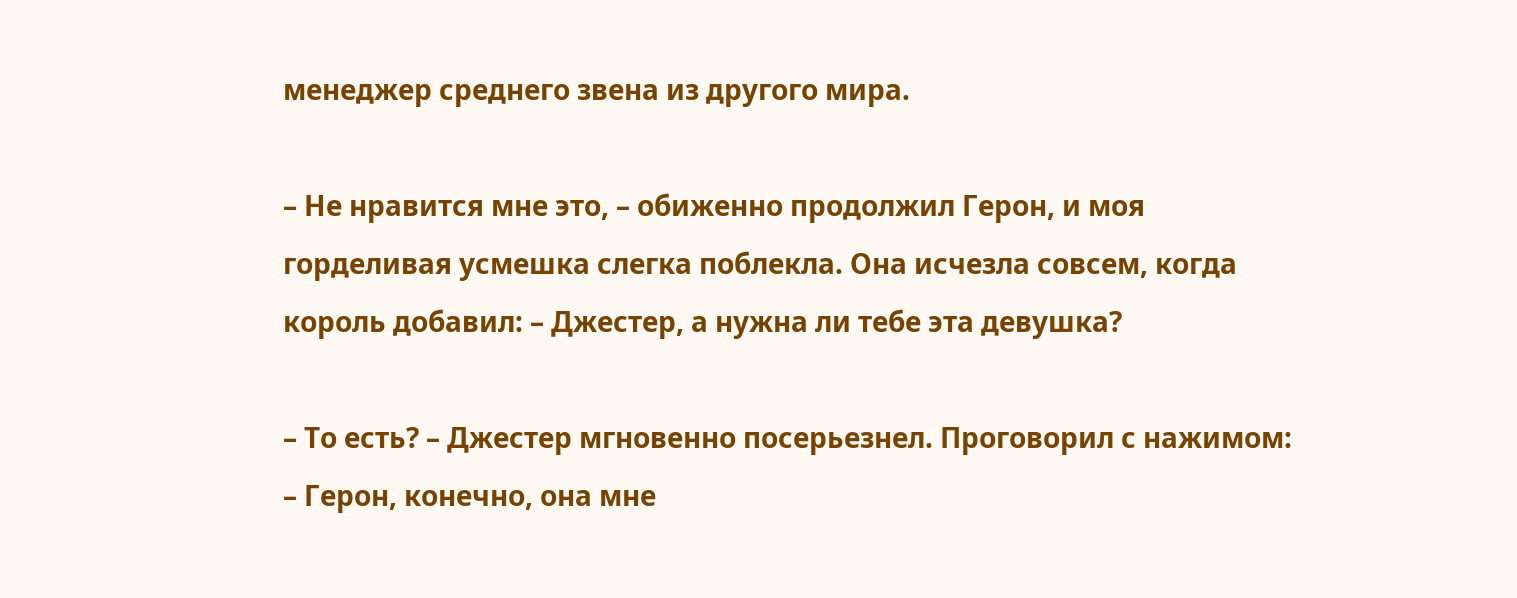менеджер среднего звена из другого мира.

– Не нравится мне это, – обиженно продолжил Герон, и моя горделивая усмешка слегка поблекла. Она исчезла совсем, когда король добавил: – Джестер, а нужна ли тебе эта девушка?

– То есть? – Джестер мгновенно посерьезнел. Проговорил с нажимом: – Герон, конечно, она мне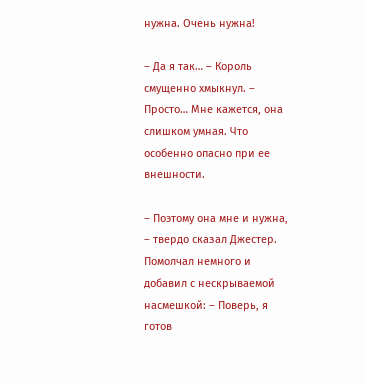нужна. Очень нужна!

– Да я так… – Король смущенно хмыкнул. – Просто… Мне кажется, она слишком умная. Что особенно опасно при ее внешности.

– Поэтому она мне и нужна, – твердо сказал Джестер. Помолчал немного и добавил с нескрываемой насмешкой: – Поверь, я готов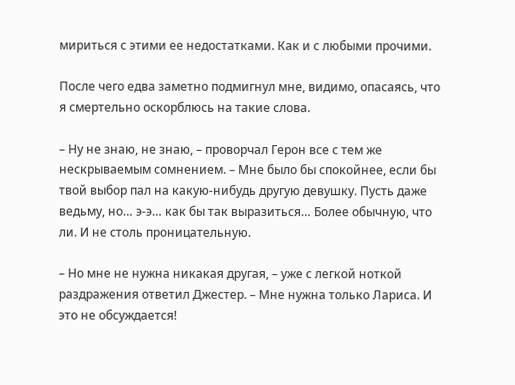мириться с этими ее недостатками. Как и с любыми прочими.

После чего едва заметно подмигнул мне, видимо, опасаясь, что я смертельно оскорблюсь на такие слова.

– Ну не знаю, не знаю, – проворчал Герон все с тем же нескрываемым сомнением. – Мне было бы спокойнее, если бы твой выбор пал на какую-нибудь другую девушку. Пусть даже ведьму, но… э-э… как бы так выразиться… Более обычную, что ли. И не столь проницательную.

– Но мне не нужна никакая другая, – уже с легкой ноткой раздражения ответил Джестер. – Мне нужна только Лариса. И это не обсуждается!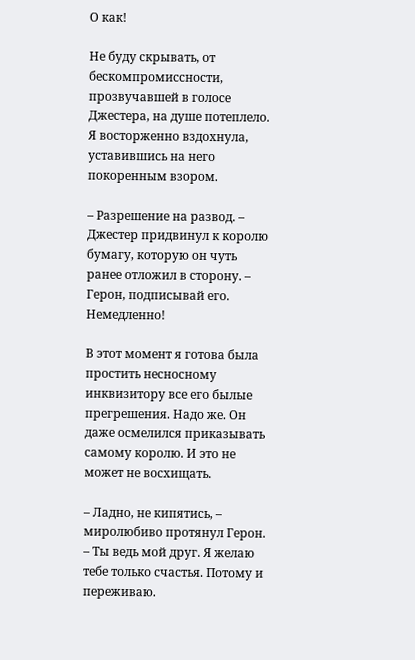О как!

Не буду скрывать, от бескомпромиссности, прозвучавшей в голосе Джестера, на душе потеплело. Я восторженно вздохнула, уставившись на него покоренным взором.

– Разрешение на развод. – Джестер придвинул к королю бумагу, которую он чуть ранее отложил в сторону. – Герон, подписывай его. Немедленно!

В этот момент я готова была простить несносному инквизитору все его былые прегрешения. Надо же. Он даже осмелился приказывать самому королю. И это не может не восхищать.

– Ладно, не кипятись, – миролюбиво протянул Герон. – Ты ведь мой друг. Я желаю тебе только счастья. Потому и переживаю.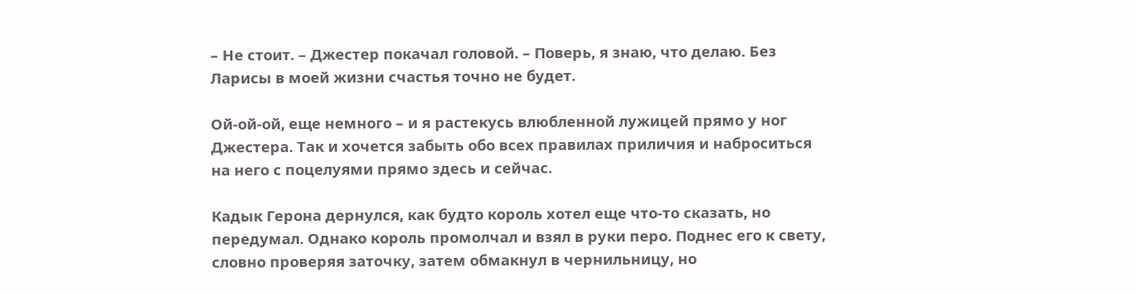– Не стоит. – Джестер покачал головой. – Поверь, я знаю, что делаю. Без Ларисы в моей жизни счастья точно не будет.

Ой-ой-ой, еще немного – и я растекусь влюбленной лужицей прямо у ног Джестера. Так и хочется забыть обо всех правилах приличия и наброситься на него с поцелуями прямо здесь и сейчас.

Кадык Герона дернулся, как будто король хотел еще что-то сказать, но передумал. Однако король промолчал и взял в руки перо. Поднес его к свету, словно проверяя заточку, затем обмакнул в чернильницу, но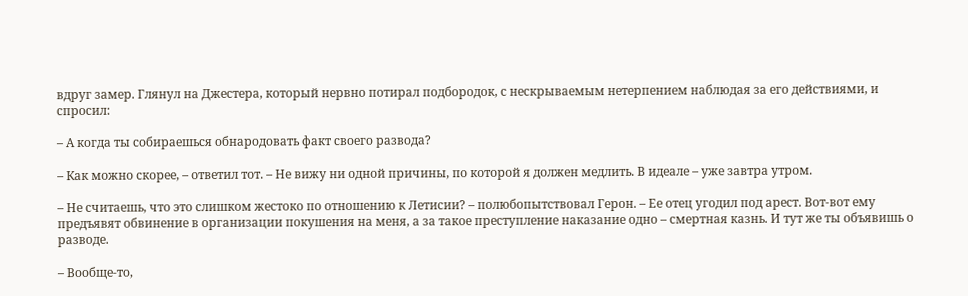вдруг замер. Глянул на Джестера, который нервно потирал подбородок, с нескрываемым нетерпением наблюдая за его действиями, и спросил:

– А когда ты собираешься обнародовать факт своего развода?

– Как можно скорее, – ответил тот. – Не вижу ни одной причины, по которой я должен медлить. В идеале – уже завтра утром.

– Не считаешь, что это слишком жестоко по отношению к Летисии? – полюбопытствовал Герон. – Ее отец угодил под арест. Вот-вот ему предъявят обвинение в организации покушения на меня, а за такое преступление наказание одно – смертная казнь. И тут же ты объявишь о разводе.

– Вообще-то,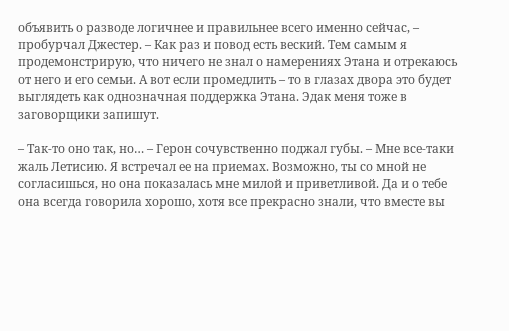объявить о разводе логичнее и правильнее всего именно сейчас, – пробурчал Джестер. – Как раз и повод есть веский. Тем самым я продемонстрирую, что ничего не знал о намерениях Этана и отрекаюсь от него и его семьи. А вот если промедлить – то в глазах двора это будет выглядеть как однозначная поддержка Этана. Эдак меня тоже в заговорщики запишут.

– Так-то оно так, но… – Герон сочувственно поджал губы. – Мне все-таки жаль Летисию. Я встречал ее на приемах. Возможно, ты со мной не согласишься, но она показалась мне милой и приветливой. Да и о тебе она всегда говорила хорошо, хотя все прекрасно знали, что вместе вы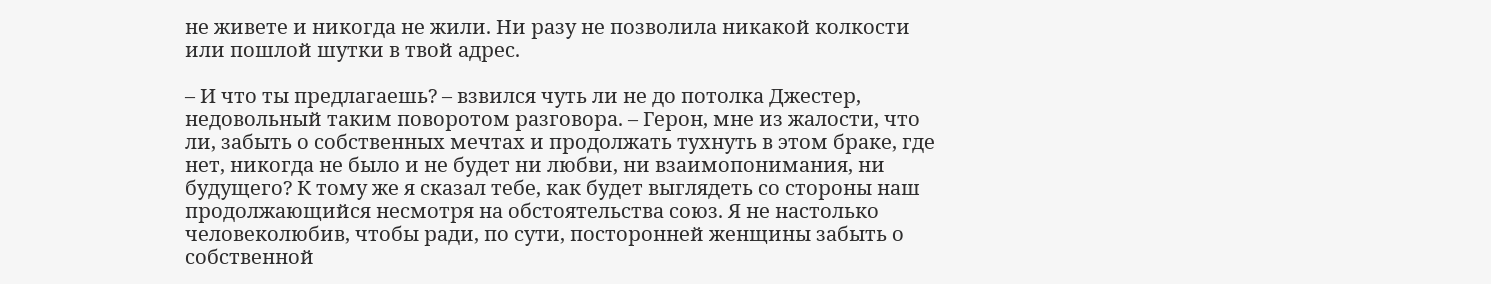не живете и никогда не жили. Ни разу не позволила никакой колкости или пошлой шутки в твой адрес.

– И что ты предлагаешь? – взвился чуть ли не до потолка Джестер, недовольный таким поворотом разговора. – Герон, мне из жалости, что ли, забыть о собственных мечтах и продолжать тухнуть в этом браке, где нет, никогда не было и не будет ни любви, ни взаимопонимания, ни будущего? К тому же я сказал тебе, как будет выглядеть со стороны наш продолжающийся несмотря на обстоятельства союз. Я не настолько человеколюбив, чтобы ради, по сути, посторонней женщины забыть о собственной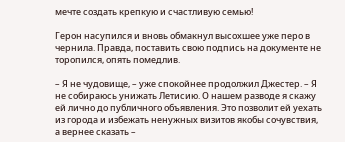мечте создать крепкую и счастливую семью!

Герон насупился и вновь обмакнул высохшее уже перо в чернила. Правда, поставить свою подпись на документе не торопился, опять помедлив.

– Я не чудовище, – уже спокойнее продолжил Джестер. – Я не собираюсь унижать Летисию. О нашем разводе я скажу ей лично до публичного объявления. Это позволит ей уехать из города и избежать ненужных визитов якобы сочувствия, а вернее сказать –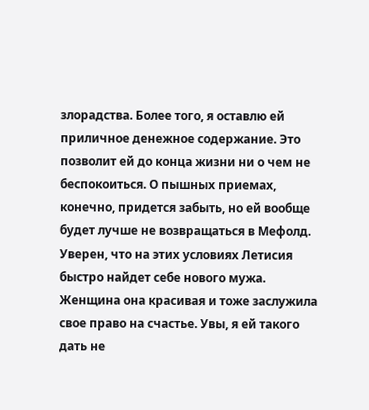злорадства. Более того, я оставлю ей приличное денежное содержание. Это позволит ей до конца жизни ни о чем не беспокоиться. О пышных приемах, конечно, придется забыть, но ей вообще будет лучше не возвращаться в Мефолд. Уверен, что на этих условиях Летисия быстро найдет себе нового мужа. Женщина она красивая и тоже заслужила свое право на счастье. Увы, я ей такого дать не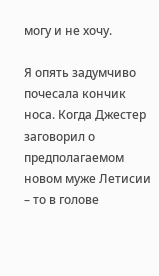могу и не хочу.

Я опять задумчиво почесала кончик носа. Когда Джестер заговорил о предполагаемом новом муже Летисии – то в голове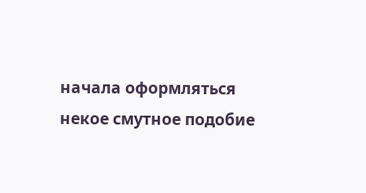начала оформляться некое смутное подобие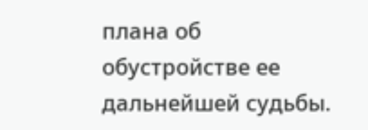плана об обустройстве ее дальнейшей судьбы.